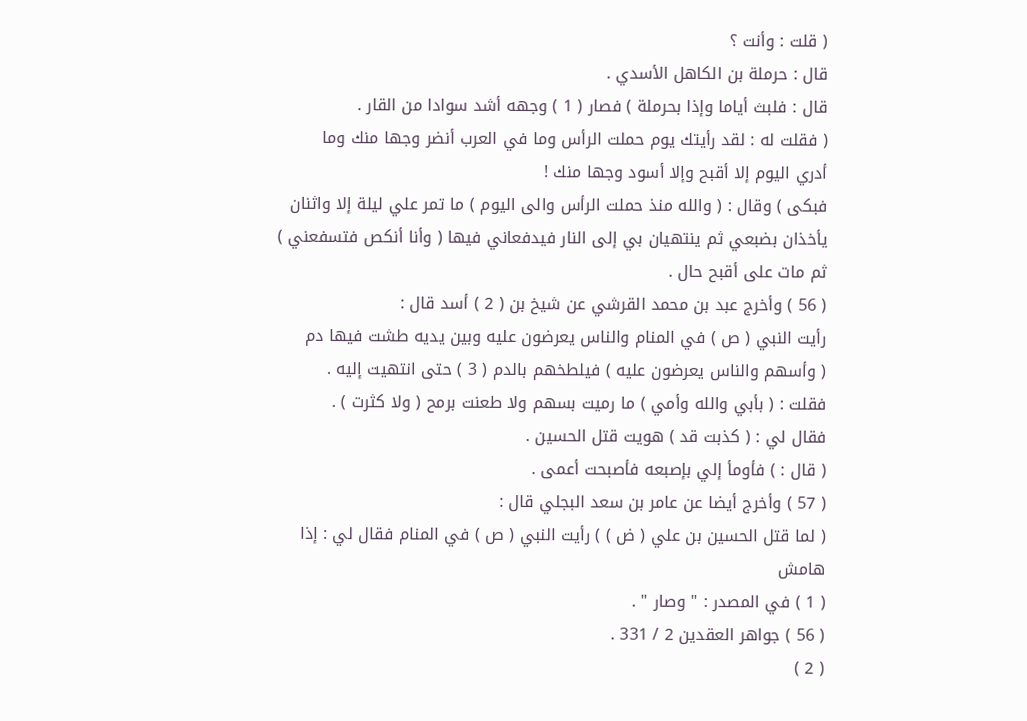( قلت : وأنت ؟
قال : حرملة بن الكاهل الأسدي .
قال : فلبث أياما وإذا بحرملة ) فصار ( 1 ) وجهه أشد سوادا من القار .
( فقلت له : لقد رأيتك يوم حملت الرأس وما في العرب أنضر وجها منك وما
أدري اليوم إلا أقبح وإلا أسود وجها منك !
فبكى ) وقال : ( والله منذ حملت الرأس والى اليوم ) ما تمر علي ليلة إلا واثنان
يأخذان بضبعي ثم ينتهيان بي إلى النار فيدفعاني فيها ( وأنا أنكص فتسفعني )
ثم مات على أقبح حال .
( 56 ) وأخرج عبد بن محمد القرشي عن شيخ بن ( 2 ) أسد قال :
رأيت النبي ( ص ) في المنام والناس يعرضون عليه وبين يديه طشت فيها دم
( وأسهم والناس يعرضون عليه ) فيلطخهم بالدم ( 3 ) حتى انتهيت إليه .
فقلت : ( بأبي والله وأمي ) ما رميت بسهم ولا طعنت برمح ( ولا كثرت ) .
فقال لي : ( كذبت قد ) هويت قتل الحسين .
( قال : ) فأومأ إلي بإصبعه فأصبحت أعمى .
( 57 ) وأخرج أيضا عن عامر بن سعد البجلي قال :
( لما قتل الحسين بن علي ( ض ) ) رأيت النبي ( ص ) في المنام فقال لي : إذا
هامش
( 1 ) في المصدر : " وصار " .
( 56 ) جواهر العقدين 2 / 331 .
( 2 )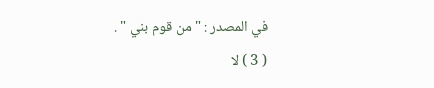في المصدر : " من قوم بني " .
( 3 ) لا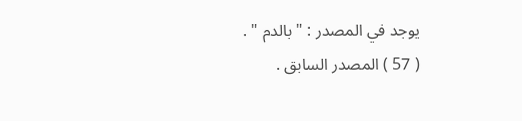يوجد في المصدر : " بالدم " .
( 57 ) المصدر السابق .